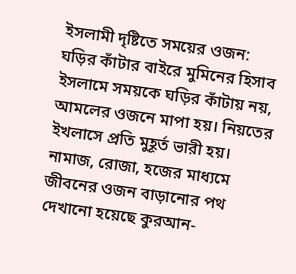ইসলামী দৃষ্টিতে সময়ের ওজন: ঘড়ির কাঁটার বাইরে মুমিনের হিসাব
ইসলামে সময়কে ঘড়ির কাঁটায় নয়, আমলের ওজনে মাপা হয়। নিয়তের ইখলাসে প্রতি মুহূর্ত ভারী হয়। নামাজ, রোজা, হজের মাধ্যমে জীবনের ওজন বাড়ানোর পথ দেখানো হয়েছে কুরআন-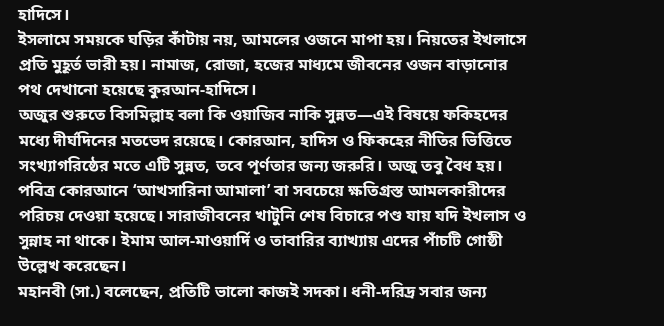হাদিসে।
ইসলামে সময়কে ঘড়ির কাঁটায় নয়, আমলের ওজনে মাপা হয়। নিয়তের ইখলাসে প্রতি মুহূর্ত ভারী হয়। নামাজ, রোজা, হজের মাধ্যমে জীবনের ওজন বাড়ানোর পথ দেখানো হয়েছে কুরআন-হাদিসে।
অজুর শুরুতে বিসমিল্লাহ বলা কি ওয়াজিব নাকি সুন্নত—এই বিষয়ে ফকিহদের মধ্যে দীর্ঘদিনের মতভেদ রয়েছে। কোরআন, হাদিস ও ফিকহের নীতির ভিত্তিতে সংখ্যাগরিষ্ঠের মতে এটি সুন্নত, তবে পূর্ণতার জন্য জরুরি। অজু তবু বৈধ হয়।
পবিত্র কোরআনে ‘আখসারিনা আমালা’ বা সবচেয়ে ক্ষতিগ্রস্ত আমলকারীদের পরিচয় দেওয়া হয়েছে। সারাজীবনের খাটুনি শেষ বিচারে পণ্ড যায় যদি ইখলাস ও সুন্নাহ না থাকে। ইমাম আল-মাওয়ার্দি ও তাবারির ব্যাখ্যায় এদের পাঁচটি গোষ্ঠী উল্লেখ করেছেন।
মহানবী (সা.) বলেছেন, প্রতিটি ভালো কাজই সদকা। ধনী-দরিদ্র সবার জন্য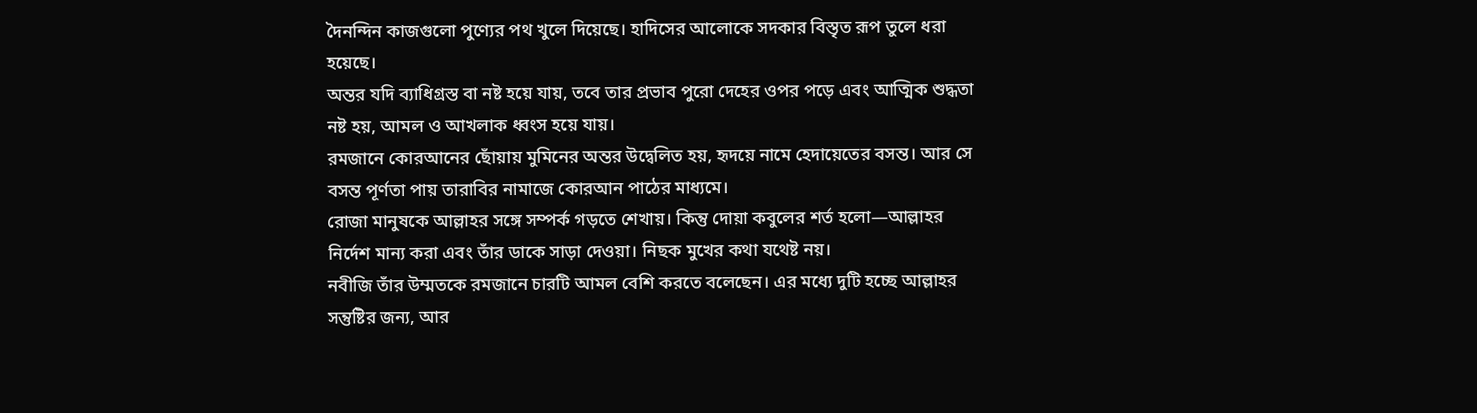দৈনন্দিন কাজগুলো পুণ্যের পথ খুলে দিয়েছে। হাদিসের আলোকে সদকার বিস্তৃত রূপ তুলে ধরা হয়েছে।
অন্তর যদি ব্যাধিগ্রস্ত বা নষ্ট হয়ে যায়, তবে তার প্রভাব পুরো দেহের ওপর পড়ে এবং আত্মিক শুদ্ধতা নষ্ট হয়, আমল ও আখলাক ধ্বংস হয়ে যায়।
রমজানে কোরআনের ছোঁয়ায় মুমিনের অন্তর উদ্বেলিত হয়, হৃদয়ে নামে হেদায়েতের বসন্ত। আর সে বসন্ত পূর্ণতা পায় তারাবির নামাজে কোরআন পাঠের মাধ্যমে।
রোজা মানুষকে আল্লাহর সঙ্গে সম্পর্ক গড়তে শেখায়। কিন্তু দোয়া কবুলের শর্ত হলো—আল্লাহর নির্দেশ মান্য করা এবং তাঁর ডাকে সাড়া দেওয়া। নিছক মুখের কথা যথেষ্ট নয়।
নবীজি তাঁর উম্মতকে রমজানে চারটি আমল বেশি করতে বলেছেন। এর মধ্যে দুটি হচ্ছে আল্লাহর সন্তুষ্টির জন্য, আর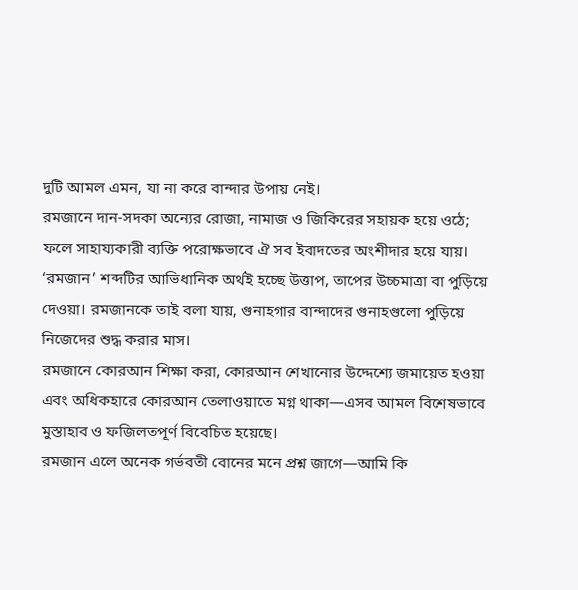দুটি আমল এমন, যা না করে বান্দার উপায় নেই।
রমজানে দান-সদকা অন্যের রোজা, নামাজ ও জিকিরের সহায়ক হয়ে ওঠে; ফলে সাহায্যকারী ব্যক্তি পরোক্ষভাবে ঐ সব ইবাদতের অংশীদার হয়ে যায়।
‘রমজান’ শব্দটির আভিধানিক অর্থই হচ্ছে উত্তাপ, তাপের উচ্চমাত্রা বা পুড়িয়ে দেওয়া। রমজানকে তাই বলা যায়, গুনাহগার বান্দাদের গুনাহগুলো পুড়িয়ে নিজেদের শুদ্ধ করার মাস।
রমজানে কোরআন শিক্ষা করা, কোরআন শেখানোর উদ্দেশ্যে জমায়েত হওয়া এবং অধিকহারে কোরআন তেলাওয়াতে মগ্ন থাকা—এসব আমল বিশেষভাবে মুস্তাহাব ও ফজিলতপূর্ণ বিবেচিত হয়েছে।
রমজান এলে অনেক গর্ভবতী বোনের মনে প্রশ্ন জাগে—আমি কি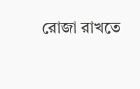রোজা রাখতে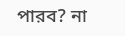পারব? না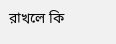রাখলে কি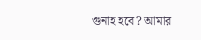গুনাহ হবে? আমার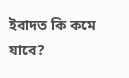ইবাদত কি কমে যাবে?